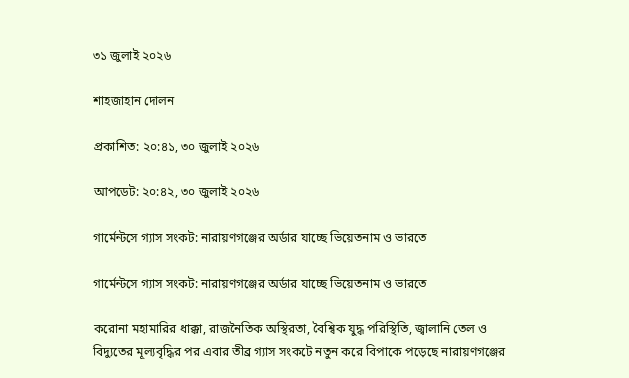৩১ জুলাই ২০২৬

শাহজাহান দোলন

প্রকাশিত: ২০:৪১, ৩০ জুলাই ২০২৬

আপডেট: ২০:৪২, ৩০ জুলাই ২০২৬

গার্মেন্টসে গ্যাস সংকট: নারায়ণগঞ্জের অর্ডার যাচ্ছে ভিয়েতনাম ও ভারতে

গার্মেন্টসে গ্যাস সংকট: নারায়ণগঞ্জের অর্ডার যাচ্ছে ভিয়েতনাম ও ভারতে

করোনা মহামারির ধাক্কা, রাজনৈতিক অস্থিরতা, বৈশ্বিক যুদ্ধ পরিস্থিতি, জ্বালানি তেল ও বিদ্যুতের মূল্যবৃদ্ধির পর এবার তীব্র গ্যাস সংকটে নতুন করে বিপাকে পড়েছে নারায়ণগঞ্জের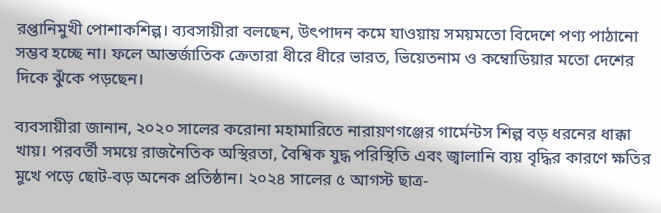রপ্তানিমুখী পোশাকশিল্প। ব্যবসায়ীরা বলছেন, উৎপাদন কমে যাওয়ায় সময়মতো বিদেশে পণ্য পাঠানো সম্ভব হচ্ছে না। ফলে আন্তর্জাতিক ক্রেতারা ধীরে ধীরে ভারত, ভিয়েতনাম ও কম্বোডিয়ার মতো দেশের দিকে ঝুঁকে পড়ছেন।

ব্যবসায়ীরা জানান, ২০২০ সালের করোনা মহামারিতে নারায়ণগঞ্জের গার্মেন্টস শিল্প বড় ধরনের ধাক্কা খায়। পরবর্তী সময়ে রাজনৈতিক অস্থিরতা, বৈশ্বিক যুদ্ধ পরিস্থিতি এবং জ্বালানি ব্যয় বৃদ্ধির কারণে ক্ষতির মুখে পড়ে ছোট-বড় অনেক প্রতিষ্ঠান। ২০২৪ সালের ৫ আগস্ট ছাত্র-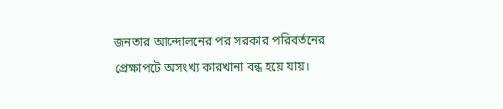জনতার আন্দোলনের পর সরকার পরিবর্তনের প্রেক্ষাপটে অসংখ্য কারখানা বন্ধ হয়ে যায়।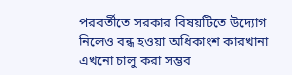পরবর্তীতে সরকার বিষয়টিতে উদ্যোগ নিলেও বন্ধ হওয়া অধিকাংশ কারখানা এখনো চালু করা সম্ভব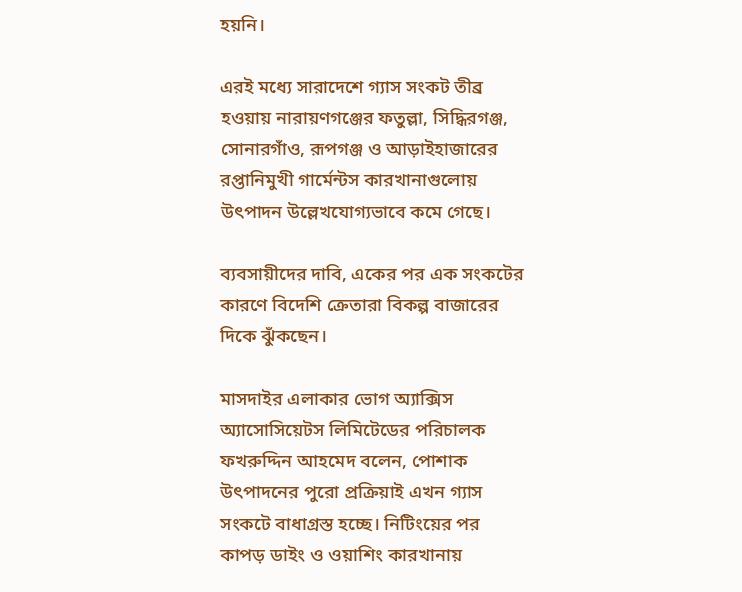হয়নি।

এরই মধ্যে সারাদেশে গ্যাস সংকট তীব্র হওয়ায় নারায়ণগঞ্জের ফতুল্লা, সিদ্ধিরগঞ্জ, সোনারগাঁও, রূপগঞ্জ ও আড়াইহাজারের রপ্তানিমুখী গার্মেন্টস কারখানাগুলোয় উৎপাদন উল্লেখযোগ্যভাবে কমে গেছে।

ব্যবসায়ীদের দাবি, একের পর এক সংকটের কারণে বিদেশি ক্রেতারা বিকল্প বাজারের দিকে ঝুঁকছেন।

মাসদাইর এলাকার ভোগ অ্যাক্সিস অ্যাসোসিয়েটস লিমিটেডের পরিচালক ফখরুদ্দিন আহমেদ বলেন, পোশাক উৎপাদনের পুরো প্রক্রিয়াই এখন গ্যাস সংকটে বাধাগ্রস্ত হচ্ছে। নিটিংয়ের পর কাপড় ডাইং ও ওয়াশিং কারখানায়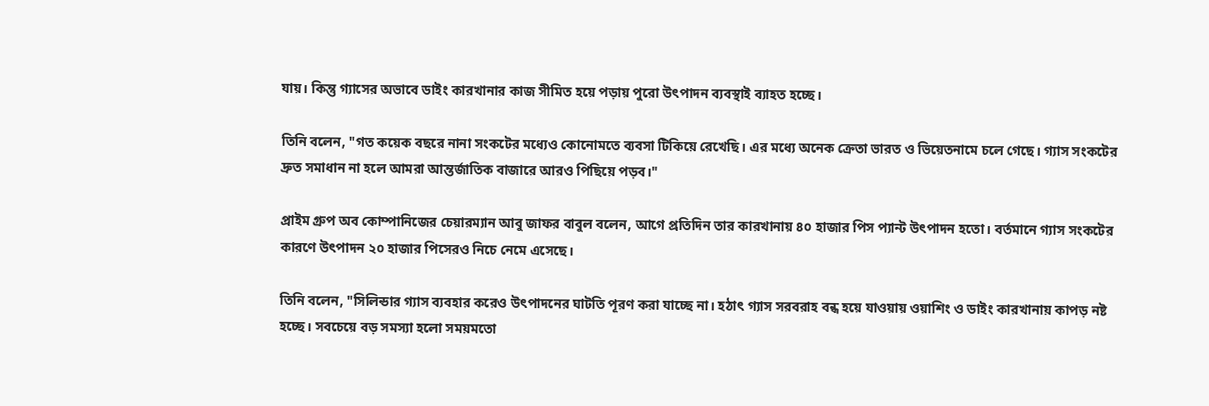যায়। কিন্তু গ্যাসের অভাবে ডাইং কারখানার কাজ সীমিত হয়ে পড়ায় পুরো উৎপাদন ব্যবস্থাই ব্যাহত হচ্ছে।

তিনি বলেন, "গত কয়েক বছরে নানা সংকটের মধ্যেও কোনোমতে ব্যবসা টিকিয়ে রেখেছি। এর মধ্যে অনেক ক্রেতা ভারত ও ভিয়েতনামে চলে গেছে। গ্যাস সংকটের দ্রুত সমাধান না হলে আমরা আন্তর্জাতিক বাজারে আরও পিছিয়ে পড়ব।"

প্রাইম গ্রুপ অব কোম্পানিজের চেয়ারম্যান আবু জাফর বাবুল বলেন, আগে প্রতিদিন তার কারখানায় ৪০ হাজার পিস প্যান্ট উৎপাদন হতো। বর্তমানে গ্যাস সংকটের কারণে উৎপাদন ২০ হাজার পিসেরও নিচে নেমে এসেছে।

তিনি বলেন, "সিলিন্ডার গ্যাস ব্যবহার করেও উৎপাদনের ঘাটতি পূরণ করা যাচ্ছে না। হঠাৎ গ্যাস সরবরাহ বন্ধ হয়ে যাওয়ায় ওয়াশিং ও ডাইং কারখানায় কাপড় নষ্ট হচ্ছে। সবচেয়ে বড় সমস্যা হলো সময়মতো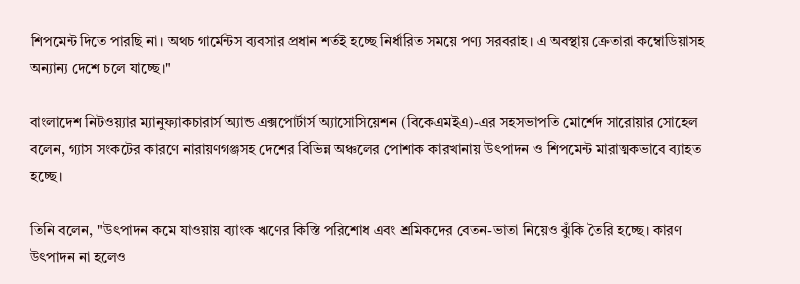শিপমেন্ট দিতে পারছি না। অথচ গার্মেন্টস ব্যবসার প্রধান শর্তই হচ্ছে নির্ধারিত সময়ে পণ্য সরবরাহ। এ অবস্থায় ক্রেতারা কম্বোডিয়াসহ অন্যান্য দেশে চলে যাচ্ছে।"

বাংলাদেশ নিটওয়্যার ম্যানুফ্যাকচারার্স অ্যান্ড এক্সপোর্টার্স অ্যাসোসিয়েশন (বিকেএমইএ)-এর সহসভাপতি মোর্শেদ সারোয়ার সোহেল বলেন, গ্যাস সংকটের কারণে নারায়ণগঞ্জসহ দেশের বিভিন্ন অঞ্চলের পোশাক কারখানায় উৎপাদন ও শিপমেন্ট মারাত্মকভাবে ব্যাহত হচ্ছে।

তিনি বলেন, "উৎপাদন কমে যাওয়ায় ব্যাংক ঋণের কিস্তি পরিশোধ এবং শ্রমিকদের বেতন-ভাতা নিয়েও ঝুঁকি তৈরি হচ্ছে। কারণ উৎপাদন না হলেও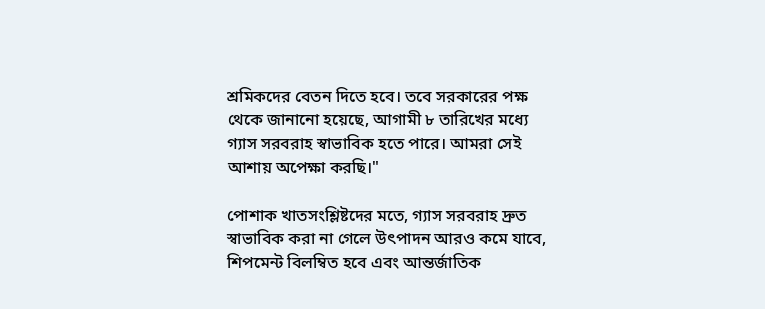শ্রমিকদের বেতন দিতে হবে। তবে সরকারের পক্ষ থেকে জানানো হয়েছে, আগামী ৮ তারিখের মধ্যে গ্যাস সরবরাহ স্বাভাবিক হতে পারে। আমরা সেই আশায় অপেক্ষা করছি।"

পোশাক খাতসংশ্লিষ্টদের মতে, গ্যাস সরবরাহ দ্রুত স্বাভাবিক করা না গেলে উৎপাদন আরও কমে যাবে, শিপমেন্ট বিলম্বিত হবে এবং আন্তর্জাতিক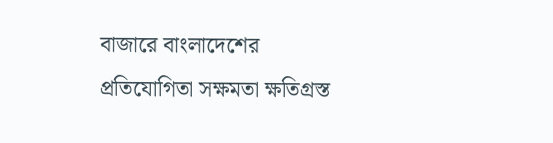বাজারে বাংলাদেশের প্রতিযোগিতা সক্ষমতা ক্ষতিগ্রস্ত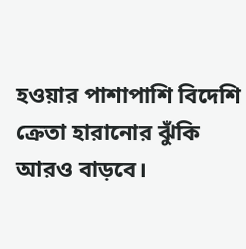হওয়ার পাশাপাশি বিদেশি ক্রেতা হারানোর ঝুঁকি আরও বাড়বে।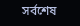সর্বশেষ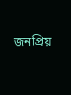জনপ্রিয়